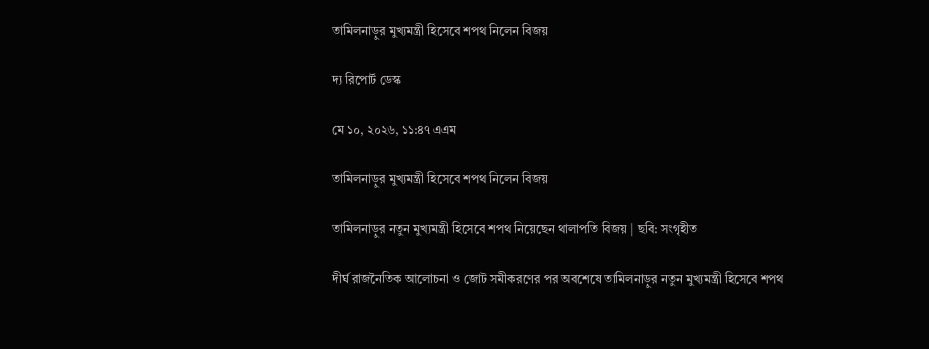তামিলনাড়ুর মুখ্যমন্ত্রী হিসেবে শপথ নিলেন বিজয়

দ্য রিপোর্ট ডেস্ক

মে ১০, ২০২৬, ১১:৪৭ এএম

তামিলনাড়ুর মুখ্যমন্ত্রী হিসেবে শপথ নিলেন বিজয়

তামিলনাড়ুর নতুন মুখ্যমন্ত্রী হিসেবে শপথ নিয়েছেন থালাপতি বিজয় | ছবি: সংগৃহীত

দীর্ঘ রাজনৈতিক আলোচনা ও জোট সমীকরণের পর অবশেষে তামিলনাড়ুর নতুন মুখ্যমন্ত্রী হিসেবে শপথ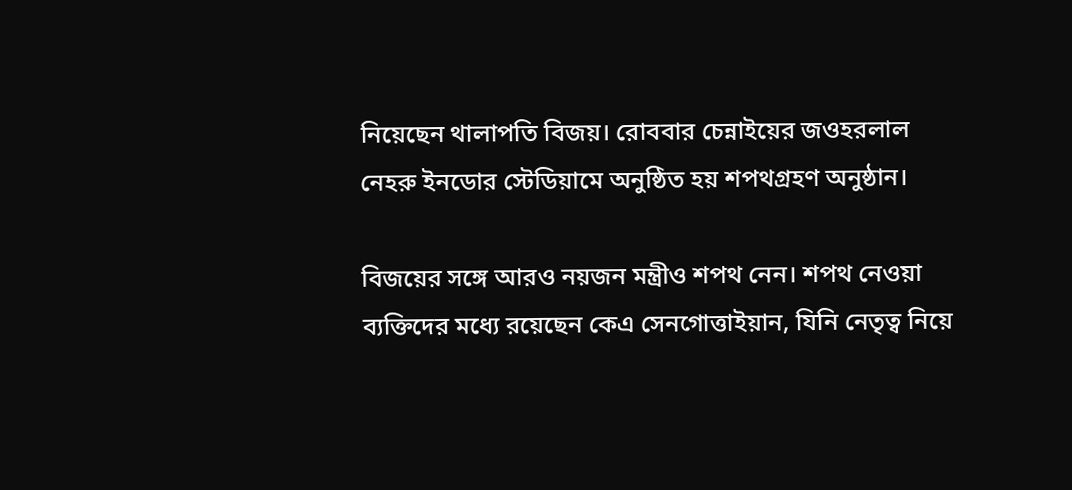নিয়েছেন থালাপতি বিজয়। রোববার চেন্নাইয়ের জওহরলাল নেহরু ইনডোর স্টেডিয়ামে অনুষ্ঠিত হয় শপথগ্রহণ অনুষ্ঠান।

বিজয়ের সঙ্গে আরও নয়জন মন্ত্রীও শপথ নেন। শপথ নেওয়া ব্যক্তিদের মধ্যে রয়েছেন কেএ সেনগোত্তাইয়ান, যিনি নেতৃত্ব নিয়ে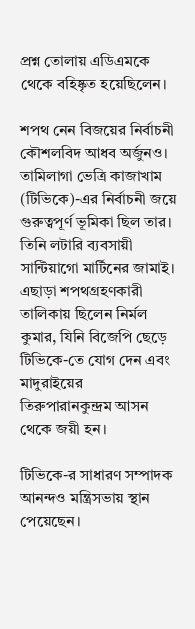প্রশ্ন তোলায় এডিএমকে থেকে বহিষ্কৃত হয়েছিলেন।

শপথ নেন বিজয়ের নির্বাচনী কৌশলবিদ আধব অর্জুনও। তামিলাগা ভেত্রি কাজাখাম (টিভিকে)-এর নির্বাচনী জয়ে গুরুত্বপূর্ণ ভূমিকা ছিল তার। তিনি লটারি ব্যবসায়ী সান্টিয়াগো মার্টিনের জামাই। এছাড়া শপথগ্রহণকারী তালিকায় ছিলেন নির্মল কুমার, যিনি বিজেপি ছেড়ে টিভিকে-তে যোগ দেন এবং মাদুরাইয়ের তিরুপারানকুন্দ্রম আসন থেকে জয়ী হন।

টিভিকে-র সাধারণ সম্পাদক আনন্দও মন্ত্রিসভায় স্থান পেয়েছেন।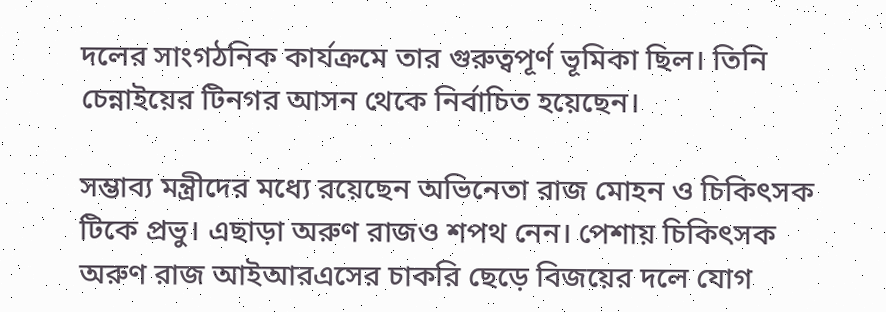দলের সাংগঠনিক কার্যক্রমে তার গুরুত্বপূর্ণ ভূমিকা ছিল। তিনি চেন্নাইয়ের টিনগর আসন থেকে নির্বাচিত হয়েছেন।

সম্ভাব্য মন্ত্রীদের মধ্যে রয়েছেন অভিনেতা রাজ মোহন ও চিকিৎসক টিকে প্রভু। এছাড়া অরুণ রাজও শপথ নেন। পেশায় চিকিৎসক অরুণ রাজ আইআরএসের চাকরি ছেড়ে বিজয়ের দলে যোগ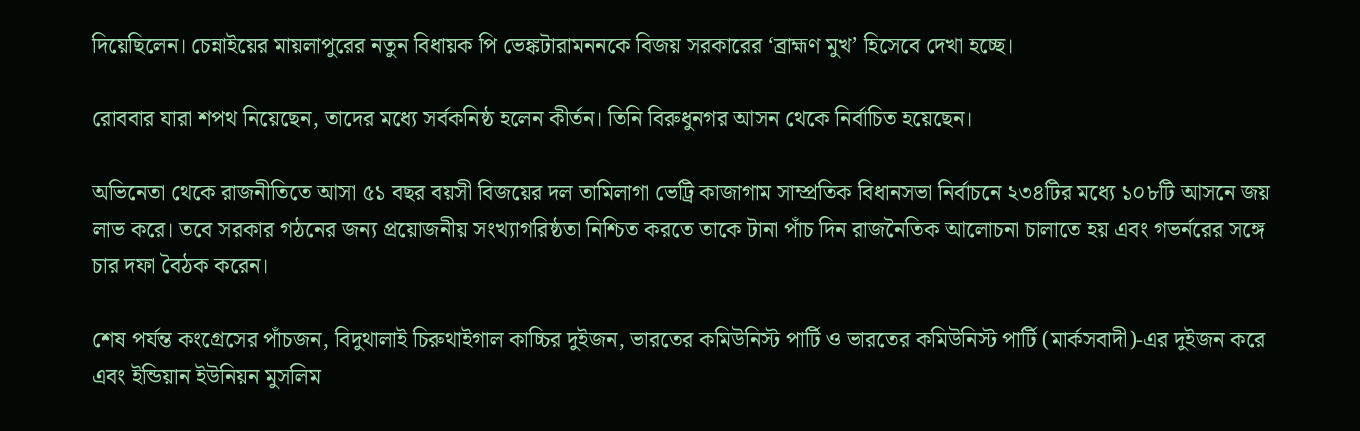দিয়েছিলেন। চেন্নাইয়ের মায়লাপুরের নতুন বিধায়ক পি ভেঙ্কটারামননকে বিজয় সরকারের ‘ব্রাহ্মণ মুখ’ হিসেবে দেখা হচ্ছে।

রোববার যারা শপথ নিয়েছেন, তাদের মধ্যে সর্বকনিষ্ঠ হলেন কীর্তন। তিনি বিরুধুনগর আসন থেকে নির্বাচিত হয়েছেন।

অভিনেতা থেকে রাজনীতিতে আসা ৫১ বছর বয়সী বিজয়ের দল তামিলাগা ভেট্রি কাজাগাম সাম্প্রতিক বিধানসভা নির্বাচনে ২৩৪টির মধ্যে ১০৮টি আসনে জয় লাভ করে। তবে সরকার গঠনের জন্য প্রয়োজনীয় সংখ্যাগরিষ্ঠতা নিশ্চিত করতে তাকে টানা পাঁচ দিন রাজনৈতিক আলোচনা চালাতে হয় এবং গভর্নরের সঙ্গে চার দফা বৈঠক করেন।

শেষ পর্যন্ত কংগ্রেসের পাঁচজন, বিদুথালাই চিরুথাইগাল কাচ্চির দুইজন, ভারতের কমিউনিস্ট পার্টি ও ভারতের কমিউনিস্ট পার্টি (মার্কসবাদী)-এর দুইজন করে এবং ইন্ডিয়ান ইউনিয়ন মুসলিম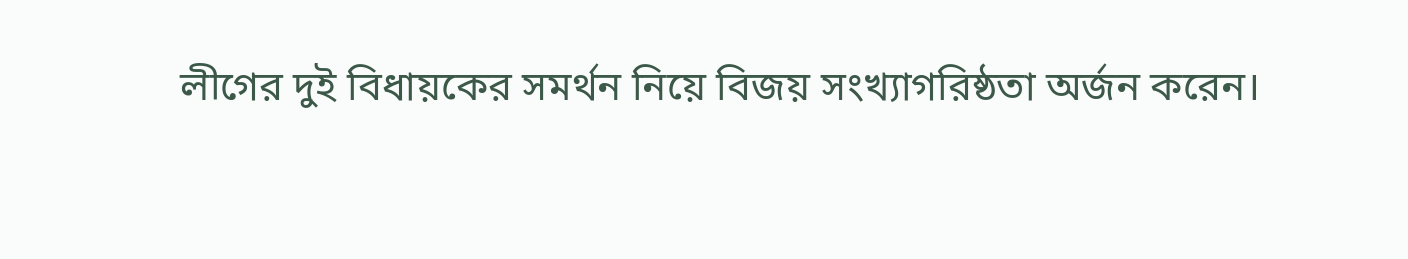লীগের দুই বিধায়কের সমর্থন নিয়ে বিজয় সংখ্যাগরিষ্ঠতা অর্জন করেন।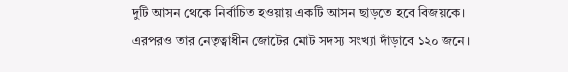দুটি আসন থেকে নির্বাচিত হওয়ায় একটি আসন ছাড়তে হবে বিজয়কে। এরপরও তার নেতৃত্বাধীন জোটের মোট সদস্য সংখ্যা দাঁড়াবে ১২০ জনে।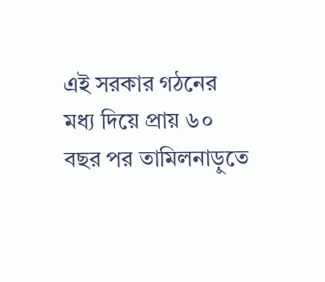এই সরকার গঠনের মধ্য দিয়ে প্রায় ৬০ বছর পর তামিলনাড়ুতে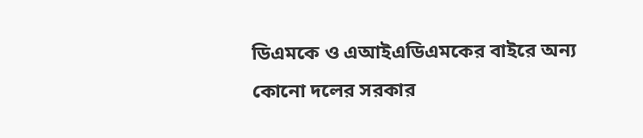ডিএমকে ও এআইএডিএমকের বাইরে অন্য কোনো দলের সরকার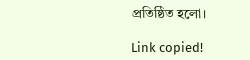প্রতিষ্ঠিত হলো।

Link copied!